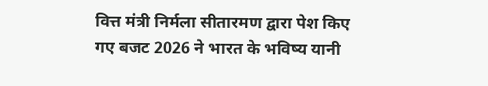वित्त मंत्री निर्मला सीतारमण द्वारा पेश किए गए बजट 2026 ने भारत के भविष्य यानी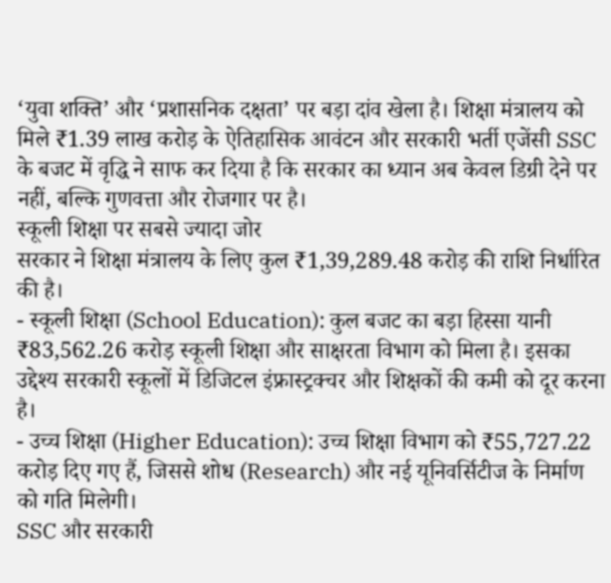‘युवा शक्ति’ और ‘प्रशासनिक दक्षता’ पर बड़ा दांव खेला है। शिक्षा मंत्रालय को मिले ₹1.39 लाख करोड़ के ऐतिहासिक आवंटन और सरकारी भर्ती एजेंसी SSC के बजट में वृद्धि ने साफ कर दिया है कि सरकार का ध्यान अब केवल डिग्री देने पर नहीं, बल्कि गुणवत्ता और रोजगार पर है।
स्कूली शिक्षा पर सबसे ज्यादा जोर
सरकार ने शिक्षा मंत्रालय के लिए कुल ₹1,39,289.48 करोड़ की राशि निर्धारित की है।
- स्कूली शिक्षा (School Education): कुल बजट का बड़ा हिस्सा यानी ₹83,562.26 करोड़ स्कूली शिक्षा और साक्षरता विभाग को मिला है। इसका उद्देश्य सरकारी स्कूलों में डिजिटल इंफ्रास्ट्रक्चर और शिक्षकों की कमी को दूर करना है।
- उच्च शिक्षा (Higher Education): उच्च शिक्षा विभाग को ₹55,727.22 करोड़ दिए गए हैं, जिससे शोध (Research) और नई यूनिवर्सिटीज के निर्माण को गति मिलेगी।
SSC और सरकारी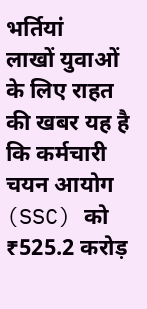भर्तियां
लाखों युवाओं के लिए राहत की खबर यह है कि कर्मचारी चयन आयोग (SSC) को ₹525.2 करोड़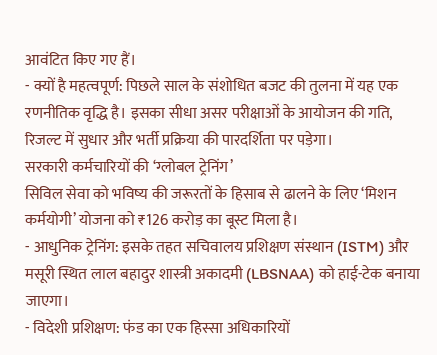आवंटित किए गए हैं।
- क्यों है महत्वपूर्ण: पिछले साल के संशोधित बजट की तुलना में यह एक रणनीतिक वृद्धि है। इसका सीधा असर परीक्षाओं के आयोजन की गति, रिजल्ट में सुधार और भर्ती प्रक्रिया की पारदर्शिता पर पड़ेगा।
सरकारी कर्मचारियों की ‘ग्लोबल ट्रेनिंग’
सिविल सेवा को भविष्य की जरूरतों के हिसाब से ढालने के लिए ‘मिशन कर्मयोगी’ योजना को ₹126 करोड़ का बूस्ट मिला है।
- आधुनिक ट्रेनिंग: इसके तहत सचिवालय प्रशिक्षण संस्थान (ISTM) और मसूरी स्थित लाल बहादुर शास्त्री अकादमी (LBSNAA) को हाई-टेक बनाया जाएगा।
- विदेशी प्रशिक्षण: फंड का एक हिस्सा अधिकारियों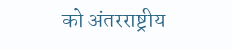को अंतरराष्ट्रीय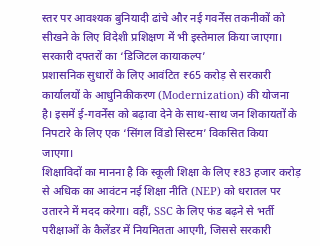स्तर पर आवश्यक बुनियादी ढांचे और नई गवर्नेंस तकनीकों को सीखने के लिए विदेशी प्रशिक्षण में भी इस्तेमाल किया जाएगा।
सरकारी दफ्तरों का ‘डिजिटल कायाकल्प’
प्रशासनिक सुधारों के लिए आवंटित ₹65 करोड़ से सरकारी कार्यालयों के आधुनिकीकरण (Modernization) की योजना है। इसमें ई-गवर्नेंस को बढ़ावा देने के साथ-साथ जन शिकायतों के निपटारे के लिए एक ‘सिंगल विंडो सिस्टम’ विकसित किया जाएगा।
शिक्षाविदों का मानना है कि स्कूली शिक्षा के लिए ₹83 हजार करोड़ से अधिक का आवंटन नई शिक्षा नीति (NEP) को धरातल पर उतारने में मदद करेगा। वहीं, SSC के लिए फंड बढ़ने से भर्ती परीक्षाओं के कैलेंडर में नियमितता आएगी, जिससे सरकारी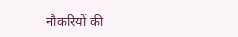नौकरियों की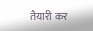तैयारी कर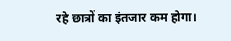रहे छात्रों का इंतजार कम होगा।